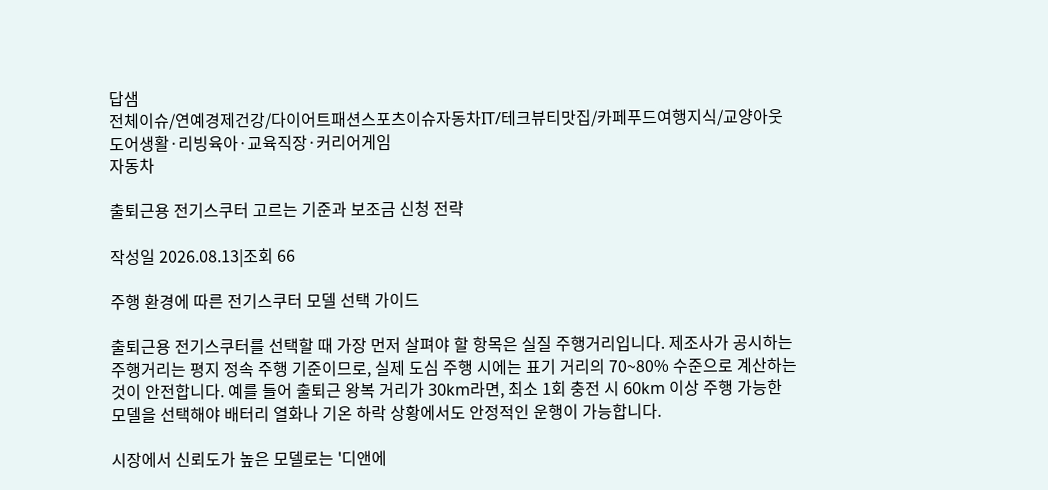답샘
전체이슈/연예경제건강/다이어트패션스포츠이슈자동차IT/테크뷰티맛집/카페푸드여행지식/교양아웃도어생활·리빙육아·교육직장·커리어게임
자동차

출퇴근용 전기스쿠터 고르는 기준과 보조금 신청 전략

작성일 2026.08.13|조회 66

주행 환경에 따른 전기스쿠터 모델 선택 가이드

출퇴근용 전기스쿠터를 선택할 때 가장 먼저 살펴야 할 항목은 실질 주행거리입니다. 제조사가 공시하는 주행거리는 평지 정속 주행 기준이므로, 실제 도심 주행 시에는 표기 거리의 70~80% 수준으로 계산하는 것이 안전합니다. 예를 들어 출퇴근 왕복 거리가 30km라면, 최소 1회 충전 시 60km 이상 주행 가능한 모델을 선택해야 배터리 열화나 기온 하락 상황에서도 안정적인 운행이 가능합니다.

시장에서 신뢰도가 높은 모델로는 '디앤에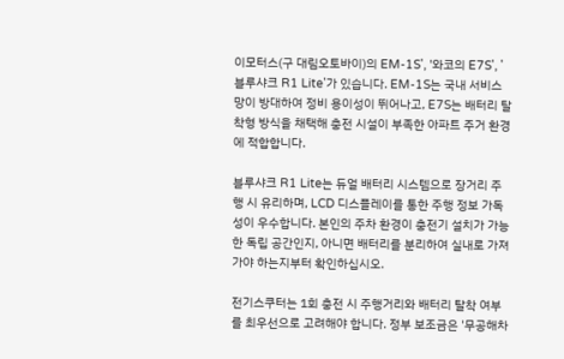이모터스(구 대림오토바이)의 EM-1S', '와코의 E7S', '블루샤크 R1 Lite'가 있습니다. EM-1S는 국내 서비스망이 방대하여 정비 용이성이 뛰어나고, E7S는 배터리 탈착형 방식을 채택해 충전 시설이 부족한 아파트 주거 환경에 적합합니다.

블루샤크 R1 Lite는 듀얼 배터리 시스템으로 장거리 주행 시 유리하며, LCD 디스플레이를 통한 주행 정보 가독성이 우수합니다. 본인의 주차 환경이 충전기 설치가 가능한 독립 공간인지, 아니면 배터리를 분리하여 실내로 가져가야 하는지부터 확인하십시오.

전기스쿠터는 1회 충전 시 주행거리와 배터리 탈착 여부를 최우선으로 고려해야 합니다. 정부 보조금은 '무공해차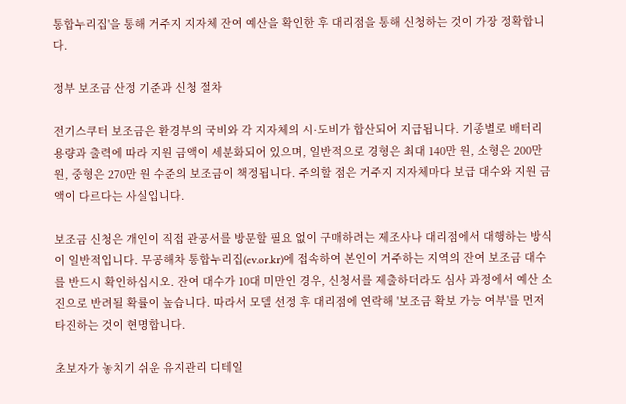통합누리집'을 통해 거주지 지자체 잔여 예산을 확인한 후 대리점을 통해 신청하는 것이 가장 정확합니다.

정부 보조금 산정 기준과 신청 절차

전기스쿠터 보조금은 환경부의 국비와 각 지자체의 시·도비가 합산되어 지급됩니다. 기종별로 배터리 용량과 출력에 따라 지원 금액이 세분화되어 있으며, 일반적으로 경형은 최대 140만 원, 소형은 200만 원, 중형은 270만 원 수준의 보조금이 책정됩니다. 주의할 점은 거주지 지자체마다 보급 대수와 지원 금액이 다르다는 사실입니다.

보조금 신청은 개인이 직접 관공서를 방문할 필요 없이 구매하려는 제조사나 대리점에서 대행하는 방식이 일반적입니다. 무공해차 통합누리집(ev.or.kr)에 접속하여 본인이 거주하는 지역의 잔여 보조금 대수를 반드시 확인하십시오. 잔여 대수가 10대 미만인 경우, 신청서를 제출하더라도 심사 과정에서 예산 소진으로 반려될 확률이 높습니다. 따라서 모델 선정 후 대리점에 연락해 '보조금 확보 가능 여부'를 먼저 타진하는 것이 현명합니다.

초보자가 놓치기 쉬운 유지관리 디테일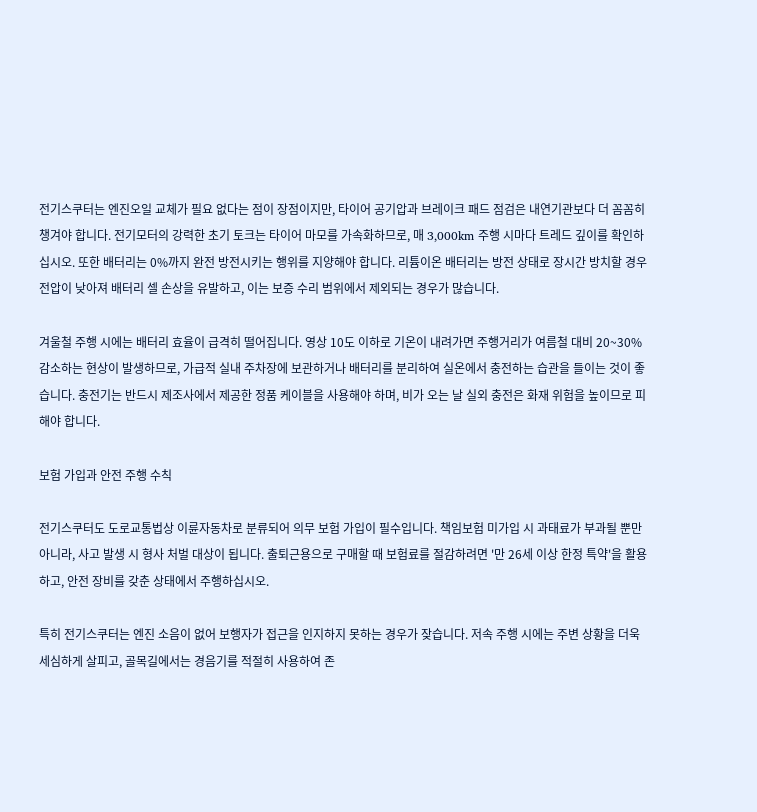전기스쿠터는 엔진오일 교체가 필요 없다는 점이 장점이지만, 타이어 공기압과 브레이크 패드 점검은 내연기관보다 더 꼼꼼히 챙겨야 합니다. 전기모터의 강력한 초기 토크는 타이어 마모를 가속화하므로, 매 3,000km 주행 시마다 트레드 깊이를 확인하십시오. 또한 배터리는 0%까지 완전 방전시키는 행위를 지양해야 합니다. 리튬이온 배터리는 방전 상태로 장시간 방치할 경우 전압이 낮아져 배터리 셀 손상을 유발하고, 이는 보증 수리 범위에서 제외되는 경우가 많습니다.

겨울철 주행 시에는 배터리 효율이 급격히 떨어집니다. 영상 10도 이하로 기온이 내려가면 주행거리가 여름철 대비 20~30% 감소하는 현상이 발생하므로, 가급적 실내 주차장에 보관하거나 배터리를 분리하여 실온에서 충전하는 습관을 들이는 것이 좋습니다. 충전기는 반드시 제조사에서 제공한 정품 케이블을 사용해야 하며, 비가 오는 날 실외 충전은 화재 위험을 높이므로 피해야 합니다.

보험 가입과 안전 주행 수칙

전기스쿠터도 도로교통법상 이륜자동차로 분류되어 의무 보험 가입이 필수입니다. 책임보험 미가입 시 과태료가 부과될 뿐만 아니라, 사고 발생 시 형사 처벌 대상이 됩니다. 출퇴근용으로 구매할 때 보험료를 절감하려면 '만 26세 이상 한정 특약'을 활용하고, 안전 장비를 갖춘 상태에서 주행하십시오.

특히 전기스쿠터는 엔진 소음이 없어 보행자가 접근을 인지하지 못하는 경우가 잦습니다. 저속 주행 시에는 주변 상황을 더욱 세심하게 살피고, 골목길에서는 경음기를 적절히 사용하여 존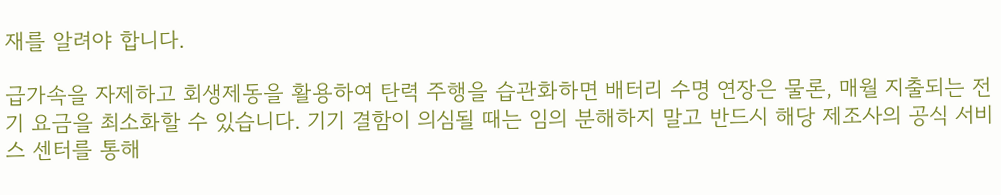재를 알려야 합니다.

급가속을 자제하고 회생제동을 활용하여 탄력 주행을 습관화하면 배터리 수명 연장은 물론, 매월 지출되는 전기 요금을 최소화할 수 있습니다. 기기 결함이 의심될 때는 임의 분해하지 말고 반드시 해당 제조사의 공식 서비스 센터를 통해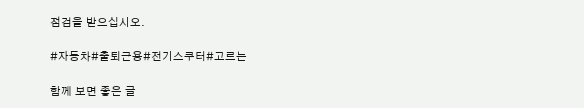점검을 받으십시오.

#자동차#출퇴근용#전기스쿠터#고르는

함께 보면 좋은 글